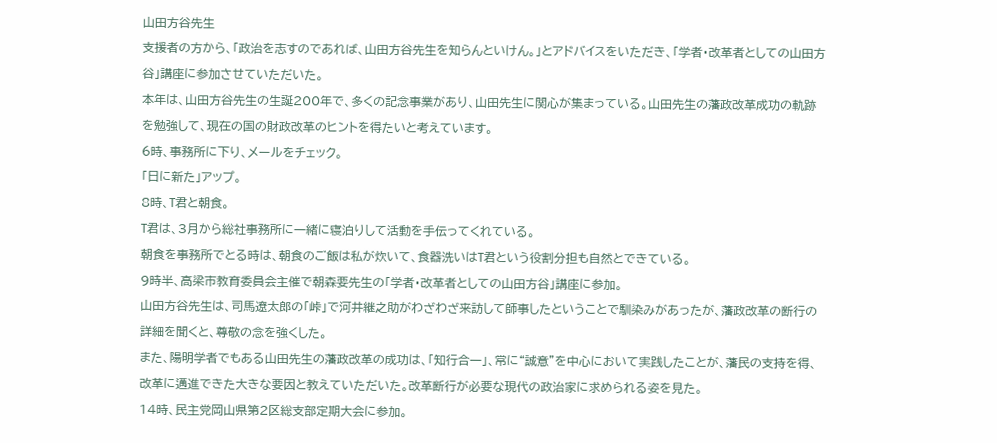山田方谷先生
支援者の方から、「政治を志すのであれば、山田方谷先生を知らんといけん。」とアドバイスをいただき、「学者・改革者としての山田方谷」講座に参加させていただいた。
本年は、山田方谷先生の生誕200年で、多くの記念事業があり、山田先生に関心が集まっている。山田先生の藩政改革成功の軌跡を勉強して、現在の国の財政改革のヒントを得たいと考えています。
6時、事務所に下り、メールをチェック。
「日に新た」アップ。
8時、T君と朝食。
T君は、3月から総社事務所に一緒に寝泊りして活動を手伝ってくれている。
朝食を事務所でとる時は、朝食のご飯は私が炊いて、食器洗いはT君という役割分担も自然とできている。
9時半、高梁市教育委員会主催で朝森要先生の「学者・改革者としての山田方谷」講座に参加。
山田方谷先生は、司馬遼太郎の「峠」で河井継之助がわざわざ来訪して師事したということで馴染みがあったが、藩政改革の断行の詳細を聞くと、尊敬の念を強くした。
また、陽明学者でもある山田先生の藩政改革の成功は、「知行合一」、常に“誠意”を中心において実践したことが、藩民の支持を得、改革に邁進できた大きな要因と教えていただいた。改革断行が必要な現代の政治家に求められる姿を見た。
14時、民主党岡山県第2区総支部定期大会に参加。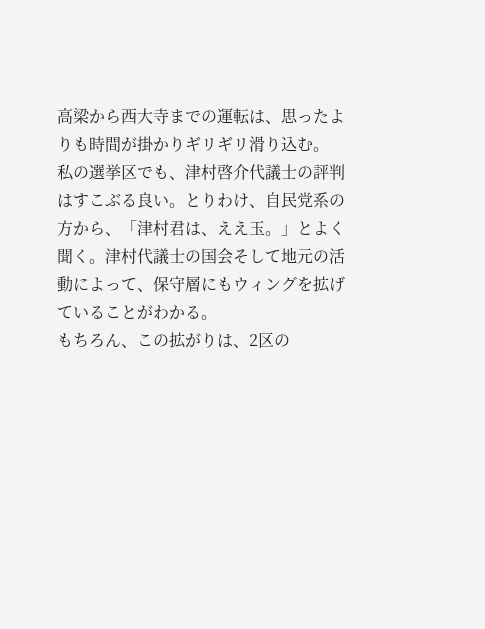高梁から西大寺までの運転は、思ったよりも時間が掛かりギリギリ滑り込む。
私の選挙区でも、津村啓介代議士の評判はすこぶる良い。とりわけ、自民党系の方から、「津村君は、ええ玉。」とよく聞く。津村代議士の国会そして地元の活動によって、保守層にもウィングを拡げていることがわかる。
もちろん、この拡がりは、2区の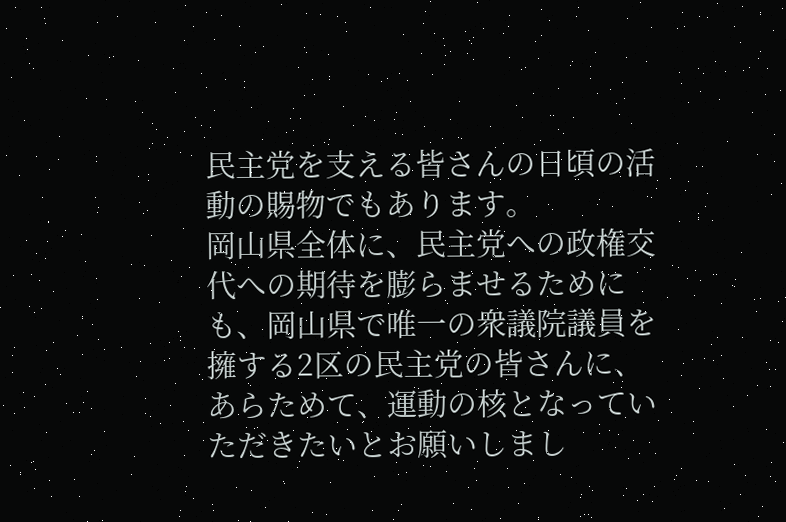民主党を支える皆さんの日頃の活動の賜物でもあります。
岡山県全体に、民主党への政権交代への期待を膨らませるためにも、岡山県で唯一の衆議院議員を擁する2区の民主党の皆さんに、あらためて、運動の核となっていただきたいとお願いしまし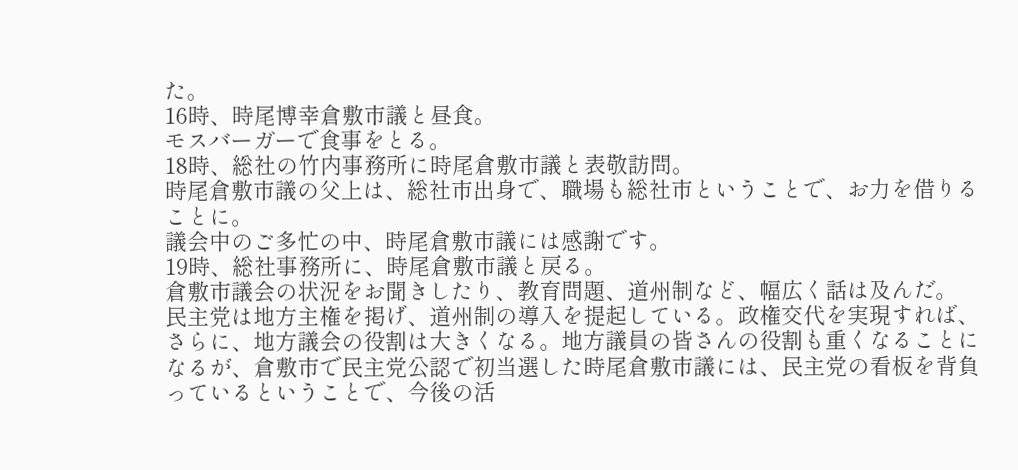た。
16時、時尾博幸倉敷市議と昼食。
モスバーガーで食事をとる。
18時、総社の竹内事務所に時尾倉敷市議と表敬訪問。
時尾倉敷市議の父上は、総社市出身で、職場も総社市ということで、お力を借りることに。
議会中のご多忙の中、時尾倉敷市議には感謝です。
19時、総社事務所に、時尾倉敷市議と戻る。
倉敷市議会の状況をお聞きしたり、教育問題、道州制など、幅広く話は及んだ。
民主党は地方主権を掲げ、道州制の導入を提起している。政権交代を実現すれば、さらに、地方議会の役割は大きくなる。地方議員の皆さんの役割も重くなることになるが、倉敷市で民主党公認で初当選した時尾倉敷市議には、民主党の看板を背負っているということで、今後の活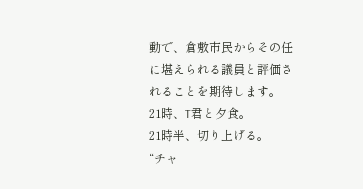動で、倉敷市民からその任に堪えられる議員と評価されることを期待します。
21時、T君と夕食。
21時半、切り上げる。
“チャ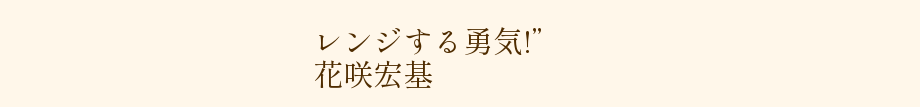レンジする勇気!”
花咲宏基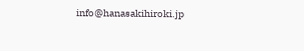info@hanasakihiroki.jp